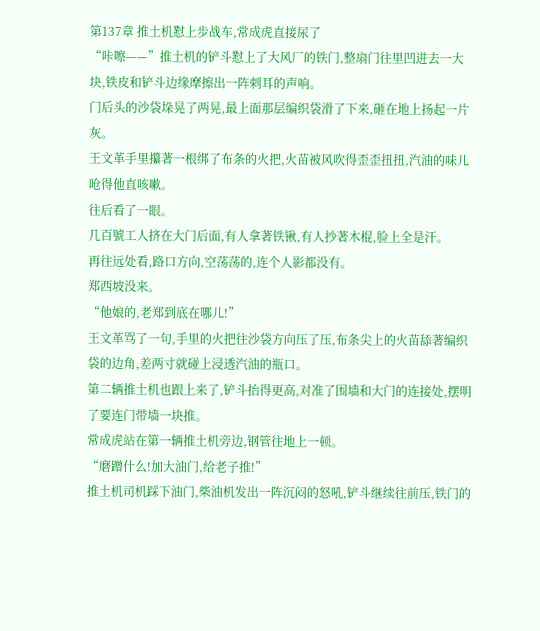第137章 推土机懟上步战车,常成虎直接尿了
“咔嚓——”推土机的铲斗懟上了大风厂的铁门,整扇门往里凹进去一大块,铁皮和铲斗边缘摩擦出一阵刺耳的声响。
门后头的沙袋垛晃了两晃,最上面那层编织袋滑了下来,砸在地上扬起一片灰。
王文革手里攥著一根绑了布条的火把,火苗被风吹得歪歪扭扭,汽油的味儿呛得他直咳嗽。
往后看了一眼。
几百號工人挤在大门后面,有人拿著铁锹,有人抄著木棍,脸上全是汗。
再往远处看,路口方向,空荡荡的,连个人影都没有。
郑西坡没来。
“他娘的,老郑到底在哪儿!”
王文革骂了一句,手里的火把往沙袋方向压了压,布条尖上的火苗舔著编织袋的边角,差两寸就碰上浸透汽油的瓶口。
第二辆推土机也跟上来了,铲斗抬得更高,对准了围墙和大门的连接处,摆明了要连门带墙一块推。
常成虎站在第一辆推土机旁边,钢管往地上一顿。
“磨蹭什么!加大油门,给老子推!”
推土机司机踩下油门,柴油机发出一阵沉闷的怒吼,铲斗继续往前压,铁门的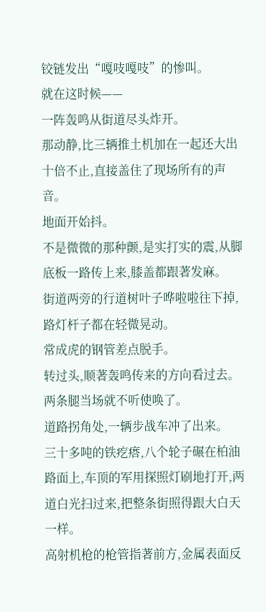铰链发出“嘎吱嘎吱”的惨叫。
就在这时候——
一阵轰鸣从街道尽头炸开。
那动静,比三辆推土机加在一起还大出十倍不止,直接盖住了现场所有的声音。
地面开始抖。
不是微微的那种颤,是实打实的震,从脚底板一路传上来,膝盖都跟著发麻。
街道两旁的行道树叶子哗啦啦往下掉,路灯杆子都在轻微晃动。
常成虎的钢管差点脱手。
转过头,顺著轰鸣传来的方向看过去。
两条腿当场就不听使唤了。
道路拐角处,一辆步战车冲了出来。
三十多吨的铁疙瘩,八个轮子碾在柏油路面上,车顶的军用探照灯刷地打开,两道白光扫过来,把整条街照得跟大白天一样。
高射机枪的枪管指著前方,金属表面反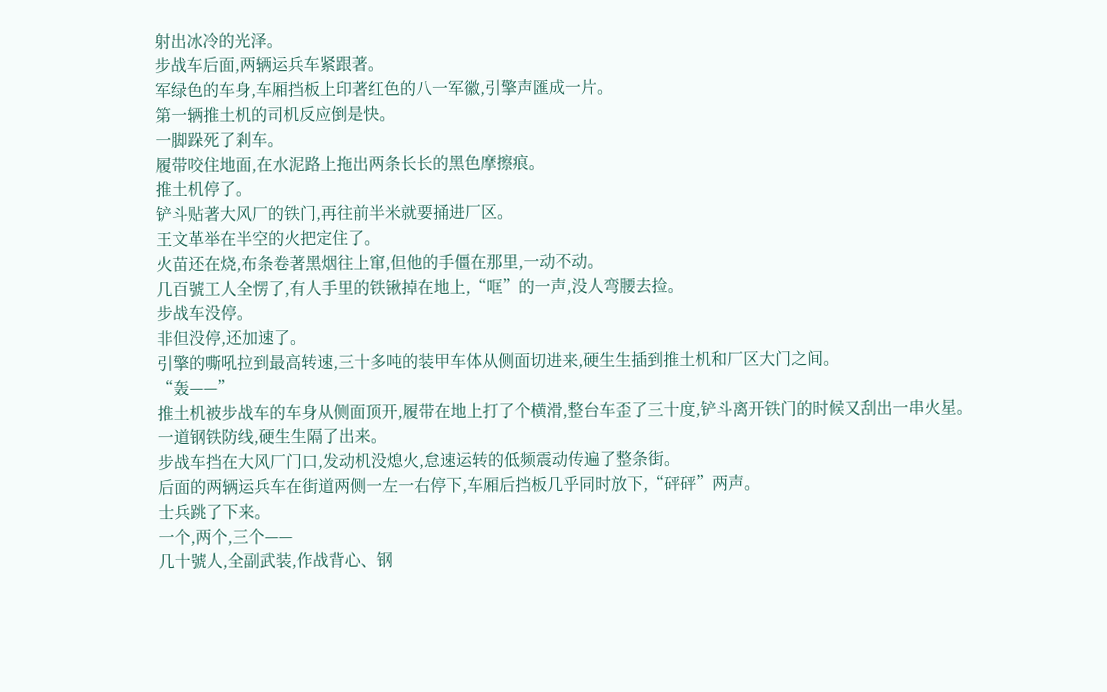射出冰冷的光泽。
步战车后面,两辆运兵车紧跟著。
军绿色的车身,车厢挡板上印著红色的八一军徽,引擎声匯成一片。
第一辆推土机的司机反应倒是快。
一脚跺死了剎车。
履带咬住地面,在水泥路上拖出两条长长的黑色摩擦痕。
推土机停了。
铲斗贴著大风厂的铁门,再往前半米就要捅进厂区。
王文革举在半空的火把定住了。
火苗还在烧,布条卷著黑烟往上窜,但他的手僵在那里,一动不动。
几百號工人全愣了,有人手里的铁锹掉在地上,“哐”的一声,没人弯腰去捡。
步战车没停。
非但没停,还加速了。
引擎的嘶吼拉到最高转速,三十多吨的装甲车体从侧面切进来,硬生生插到推土机和厂区大门之间。
“轰——”
推土机被步战车的车身从侧面顶开,履带在地上打了个横滑,整台车歪了三十度,铲斗离开铁门的时候又刮出一串火星。
一道钢铁防线,硬生生隔了出来。
步战车挡在大风厂门口,发动机没熄火,怠速运转的低频震动传遍了整条街。
后面的两辆运兵车在街道两侧一左一右停下,车厢后挡板几乎同时放下,“砰砰”两声。
士兵跳了下来。
一个,两个,三个——
几十號人,全副武装,作战背心、钢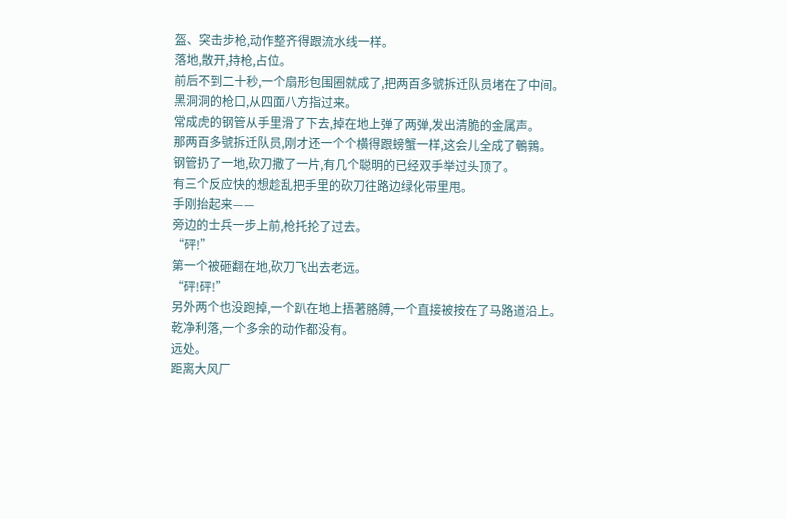盔、突击步枪,动作整齐得跟流水线一样。
落地,散开,持枪,占位。
前后不到二十秒,一个扇形包围圈就成了,把两百多號拆迁队员堵在了中间。
黑洞洞的枪口,从四面八方指过来。
常成虎的钢管从手里滑了下去,掉在地上弹了两弹,发出清脆的金属声。
那两百多號拆迁队员,刚才还一个个横得跟螃蟹一样,这会儿全成了鵪鶉。
钢管扔了一地,砍刀撒了一片,有几个聪明的已经双手举过头顶了。
有三个反应快的想趁乱把手里的砍刀往路边绿化带里甩。
手刚抬起来——
旁边的士兵一步上前,枪托抡了过去。
“砰!”
第一个被砸翻在地,砍刀飞出去老远。
“砰!砰!”
另外两个也没跑掉,一个趴在地上捂著胳膊,一个直接被按在了马路道沿上。
乾净利落,一个多余的动作都没有。
远处。
距离大风厂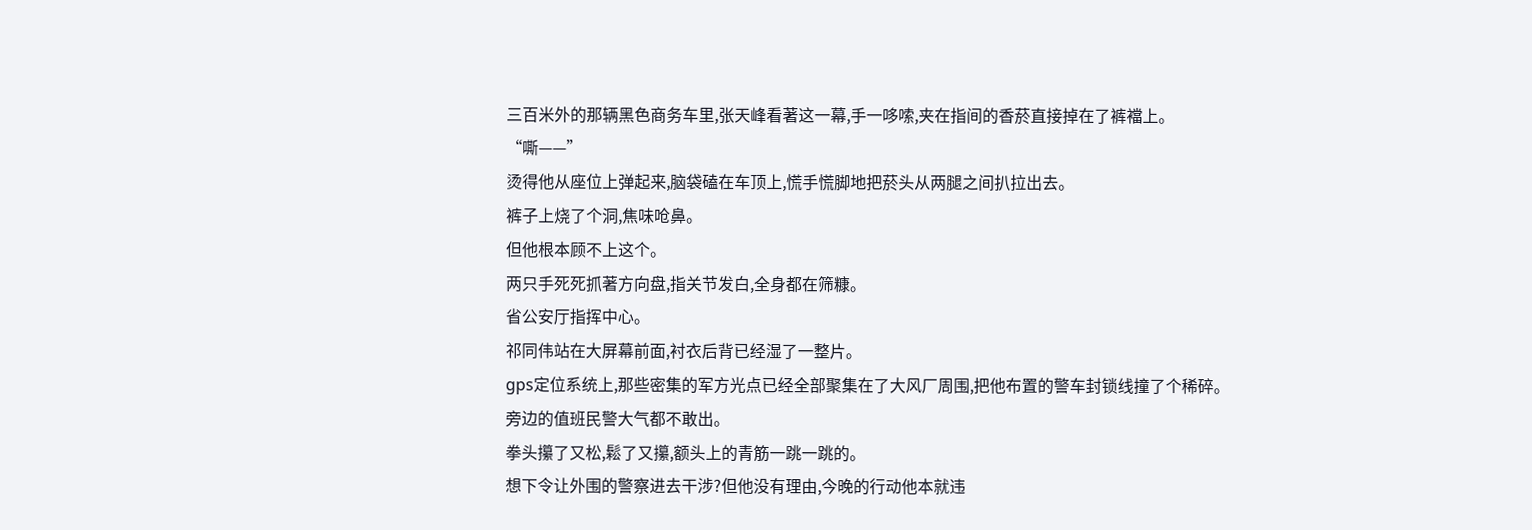三百米外的那辆黑色商务车里,张天峰看著这一幕,手一哆嗦,夹在指间的香菸直接掉在了裤襠上。
“嘶——”
烫得他从座位上弹起来,脑袋磕在车顶上,慌手慌脚地把菸头从两腿之间扒拉出去。
裤子上烧了个洞,焦味呛鼻。
但他根本顾不上这个。
两只手死死抓著方向盘,指关节发白,全身都在筛糠。
省公安厅指挥中心。
祁同伟站在大屏幕前面,衬衣后背已经湿了一整片。
gps定位系统上,那些密集的军方光点已经全部聚集在了大风厂周围,把他布置的警车封锁线撞了个稀碎。
旁边的值班民警大气都不敢出。
拳头攥了又松,鬆了又攥,额头上的青筋一跳一跳的。
想下令让外围的警察进去干涉?但他没有理由,今晚的行动他本就违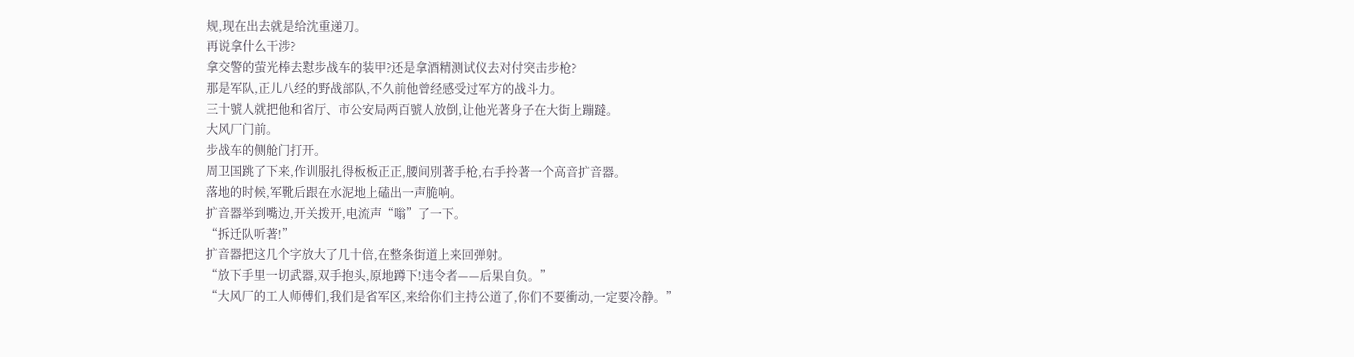规,现在出去就是给沈重递刀。
再说拿什么干涉?
拿交警的萤光棒去懟步战车的装甲?还是拿酒精测试仪去对付突击步枪?
那是军队,正儿八经的野战部队,不久前他曾经感受过军方的战斗力。
三十號人就把他和省厅、市公安局两百號人放倒,让他光著身子在大街上蹦躂。
大风厂门前。
步战车的侧舱门打开。
周卫国跳了下来,作训服扎得板板正正,腰间別著手枪,右手拎著一个高音扩音器。
落地的时候,军靴后跟在水泥地上磕出一声脆响。
扩音器举到嘴边,开关拨开,电流声“嗡”了一下。
“拆迁队听著!”
扩音器把这几个字放大了几十倍,在整条街道上来回弹射。
“放下手里一切武器,双手抱头,原地蹲下!违令者——后果自负。”
“大风厂的工人师傅们,我们是省军区,来给你们主持公道了,你们不要衝动,一定要冷静。”